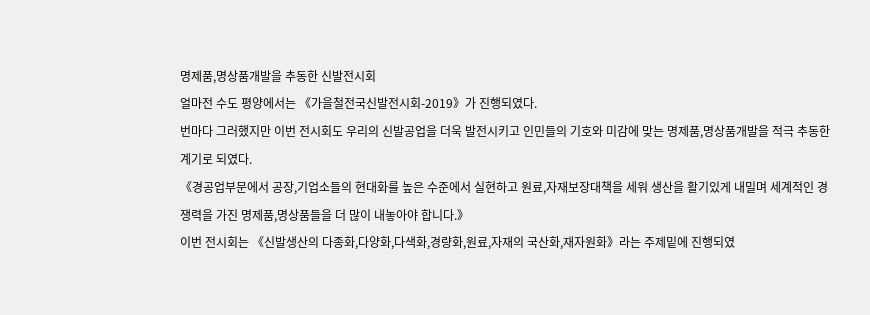명제품,명상품개발을 추동한 신발전시회
얼마전 수도 평양에서는 《가을철전국신발전시회-2019》가 진행되였다.
번마다 그러했지만 이번 전시회도 우리의 신발공업을 더욱 발전시키고 인민들의 기호와 미감에 맞는 명제품,명상품개발을 적극 추동한 계기로 되였다.
《경공업부문에서 공장,기업소들의 현대화를 높은 수준에서 실현하고 원료,자재보장대책을 세워 생산을 활기있게 내밀며 세계적인 경쟁력을 가진 명제품,명상품들을 더 많이 내놓아야 합니다.》
이번 전시회는 《신발생산의 다종화,다양화,다색화,경량화,원료,자재의 국산화,재자원화》라는 주제밑에 진행되였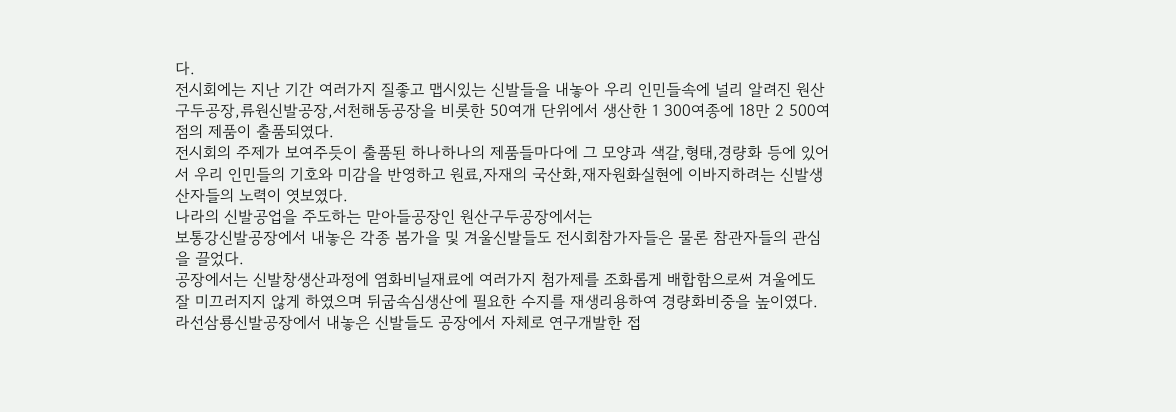다.
전시회에는 지난 기간 여러가지 질좋고 맵시있는 신발들을 내놓아 우리 인민들속에 널리 알려진 원산구두공장,류원신발공장,서천해동공장을 비롯한 50여개 단위에서 생산한 1 300여종에 18만 2 500여점의 제품이 출품되였다.
전시회의 주제가 보여주듯이 출품된 하나하나의 제품들마다에 그 모양과 색갈,형태,경량화 등에 있어서 우리 인민들의 기호와 미감을 반영하고 원료,자재의 국산화,재자원화실현에 이바지하려는 신발생산자들의 노력이 엿보였다.
나라의 신발공업을 주도하는 맏아들공장인 원산구두공장에서는
보통강신발공장에서 내놓은 각종 봄가을 및 겨울신발들도 전시회참가자들은 물론 참관자들의 관심을 끌었다.
공장에서는 신발창생산과정에 염화비닐재료에 여러가지 첨가제를 조화롭게 배합함으로써 겨울에도 잘 미끄러지지 않게 하였으며 뒤굽속심생산에 필요한 수지를 재생리용하여 경량화비중을 높이였다.
라선삼룡신발공장에서 내놓은 신발들도 공장에서 자체로 연구개발한 접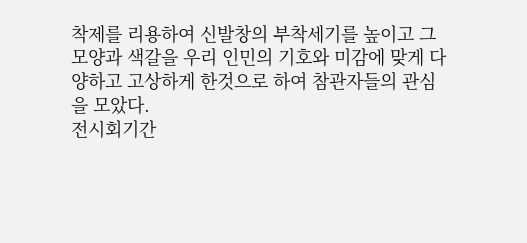착제를 리용하여 신발창의 부착세기를 높이고 그 모양과 색갈을 우리 인민의 기호와 미감에 맞게 다양하고 고상하게 한것으로 하여 참관자들의 관심을 모았다.
전시회기간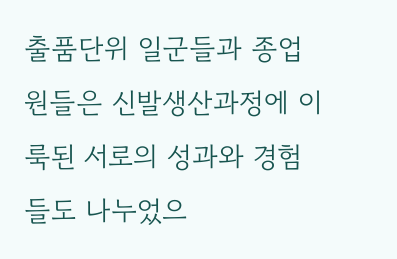출품단위 일군들과 종업원들은 신발생산과정에 이룩된 서로의 성과와 경험들도 나누었으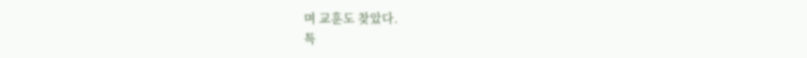며 교훈도 찾았다.
특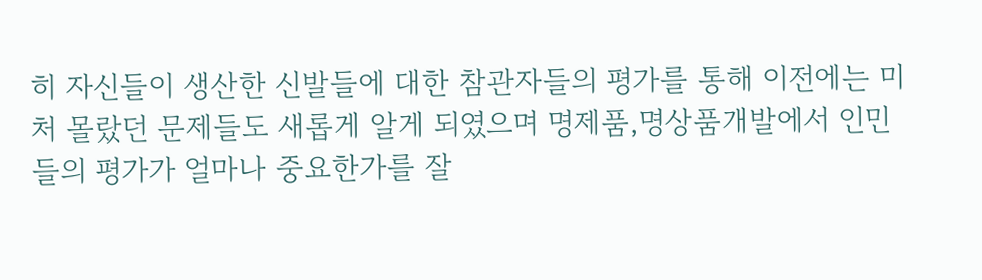히 자신들이 생산한 신발들에 대한 참관자들의 평가를 통해 이전에는 미처 몰랐던 문제들도 새롭게 알게 되였으며 명제품,명상품개발에서 인민들의 평가가 얼마나 중요한가를 잘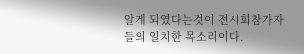알게 되였다는것이 전시회참가자들의 일치한 목소리이다.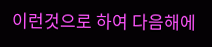이런것으로 하여 다음해에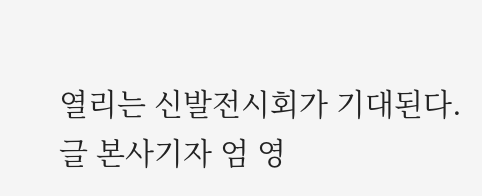열리는 신발전시회가 기대된다.
글 본사기자 엄 영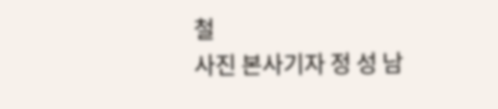철
사진 본사기자 정 성 남